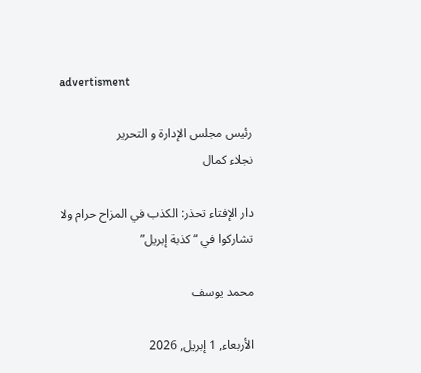advertisment

رئيس مجلس الإدارة و التحرير
نجلاء كمال

دار الإفتاء تحذر: الكذب في المزاح حرام ولا تشاركوا في “كذبة إبريل”

محمد يوسف

الأربعاء, 1 إبريل, 2026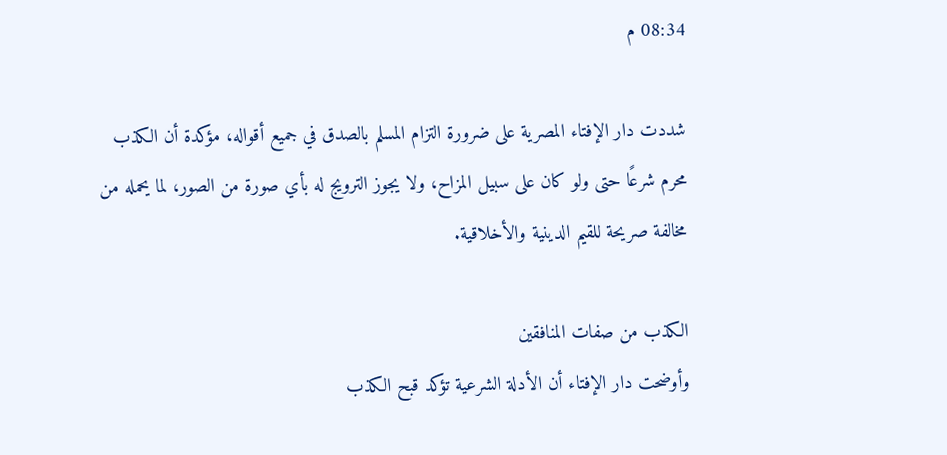08:34 م

شددت دار الإفتاء المصرية على ضرورة التزام المسلم بالصدق في جميع أقواله، مؤكدة أن الكذب محرم شرعًا حتى ولو كان على سبيل المزاح، ولا يجوز الترويج له بأي صورة من الصور، لما يحمله من مخالفة صريحة للقيم الدينية والأخلاقية.

الكذب من صفات المنافقين
وأوضحت دار الإفتاء أن الأدلة الشرعية تؤكد قبح الكذب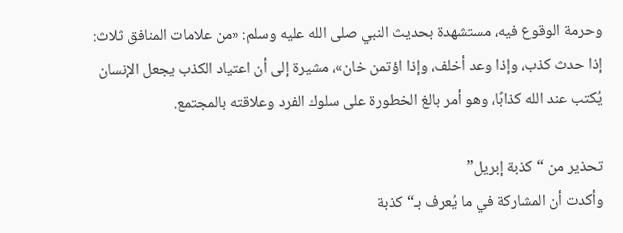وحرمة الوقوع فيه، مستشهدة بحديث النبي صلى الله عليه وسلم: «من علامات المنافق ثلاث: إذا حدث كذب، وإذا وعد أخلف، وإذا اؤتمن خان»، مشيرة إلى أن اعتياد الكذب يجعل الإنسان يُكتب عند الله كذابًا، وهو أمر بالغ الخطورة على سلوك الفرد وعلاقته بالمجتمع.

تحذير من “كذبة إبريل”
وأكدت أن المشاركة في ما يُعرف بـ“كذبة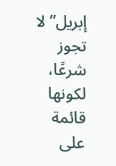إبريل” لا تجوز شرعًا، لكونها قائمة على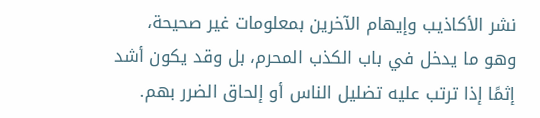نشر الأكاذيب وإيهام الآخرين بمعلومات غير صحيحة، وهو ما يدخل في باب الكذب المحرم، بل وقد يكون أشد إثمًا إذا ترتب عليه تضليل الناس أو إلحاق الضرر بهم.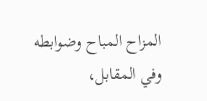المزاح المباح وضوابطه
وفي المقابل،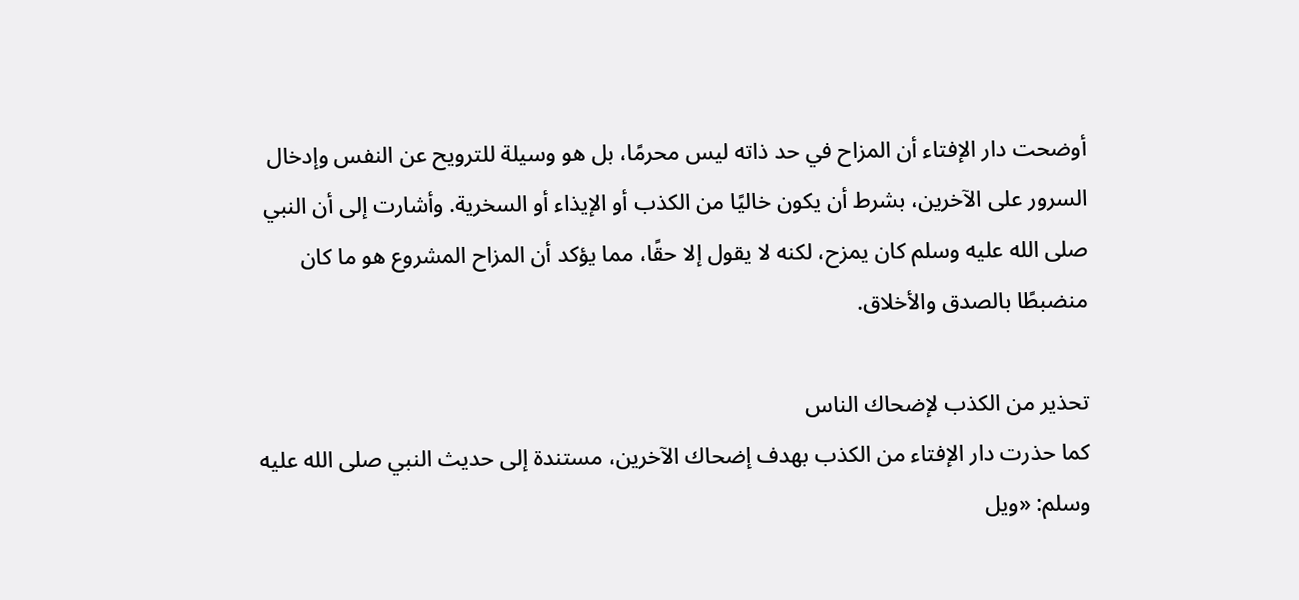أوضحت دار الإفتاء أن المزاح في حد ذاته ليس محرمًا، بل هو وسيلة للترويح عن النفس وإدخال السرور على الآخرين، بشرط أن يكون خاليًا من الكذب أو الإيذاء أو السخرية. وأشارت إلى أن النبي صلى الله عليه وسلم كان يمزح، لكنه لا يقول إلا حقًا، مما يؤكد أن المزاح المشروع هو ما كان منضبطًا بالصدق والأخلاق.

تحذير من الكذب لإضحاك الناس
كما حذرت دار الإفتاء من الكذب بهدف إضحاك الآخرين، مستندة إلى حديث النبي صلى الله عليه وسلم: «ويل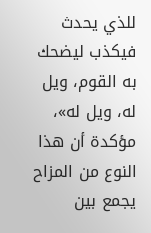للذي يحدث فيكذب ليضحك به القوم، ويل له، ويل له»، مؤكدة أن هذا النوع من المزاح يجمع بين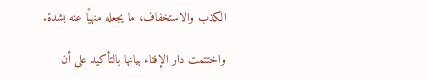الكذب والاستخفاف، ما يجعله منهيًا عنه بشدة.

واختتمت دار الإفتاء بيانها بالتأكيد على أن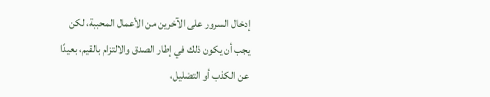إدخال السرور على الآخرين من الأعمال المحببة، لكن يجب أن يكون ذلك في إطار الصدق والالتزام بالقيم، بعيدًا عن الكذب أو التضليل،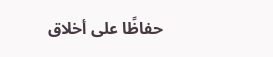حفاظًا على أخلاق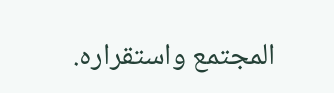المجتمع واستقراره.